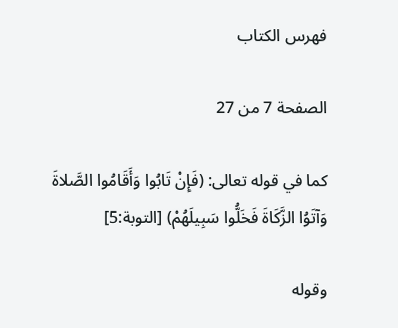فهرس الكتاب

الصفحة 7 من 27

كما في قوله تعالى: (فَإِنْ تَابُوا وَأَقَامُوا الصَّلاةَ وَآتَوُا الزَّكَاةَ فَخَلُّوا سَبِيلَهُمْ) [التوبة:5]

وقوله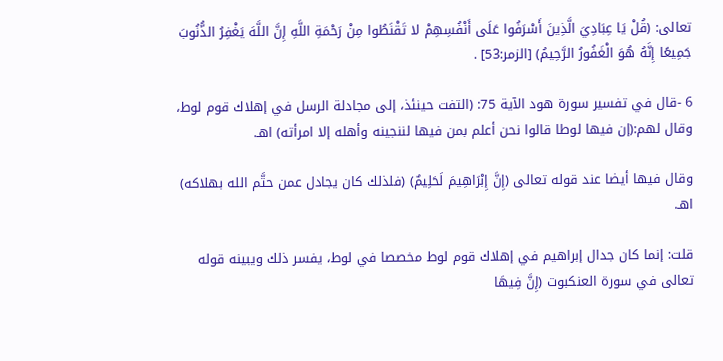تعالى: (قُلْ يَا عِبَادِيَ الَّذِينَ أَسْرَفُوا عَلَى أَنْفُسِهِمْ لا تَقْنَطُوا مِنْ رَحْمَةِ اللَّهِ إِنَّ اللَّهَ يَغْفِرُ الذُّنُوبَ جَمِيعًا إِنَّهُ هُوَ الْغَفُورُ الرَّحِيمُ) [الزمر:53] .

6 -قال في تفسير سورة هود الآية 75: (التفت حينئذ، إلى مجادلة الرسل في إهلاك قوم لوط، وقال لهم:(إن فيها لوطا قالوا نحن أعلم بمن فيها لننجينه وأهله إلا امرأته) اهـ.

وقال فيها أيضا عند قوله تعالى (إِنَّ إِبْرَاهِيمَ لَحَلِيمٌ) (فلذلك كان يجادل عمن حتَّم الله بهلاكه) اهـ.

قلت: إنما كان جدال إبراهيم في إهلاك قوم لوط مخصصا في لوط، يفسر ذلك ويبينه قوله تعالى في سورة العنكبوت (إِنَّ فِيهَا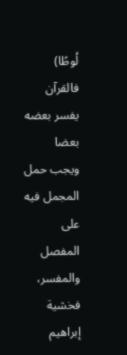لُوطًا) فالقرآن يفسر بعضه بعضا ويجب حمل المجمل فيه على المفصل والمفسر، فخشية إبراهيم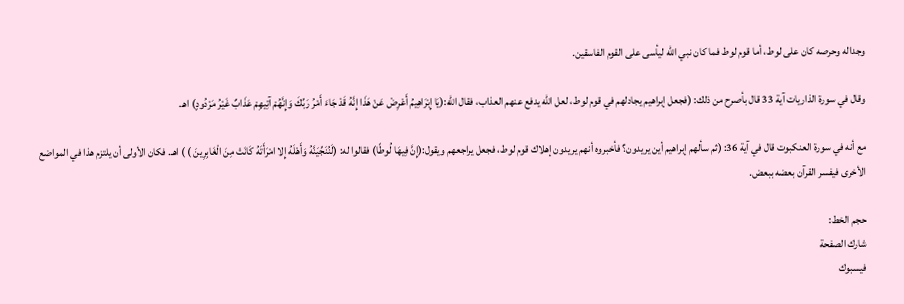وجداله وحرصه كان على لوط، أما قوم لوط فما كان نبي الله ليأسى على القوم الفاسقين.

وقال في سورة الذاريات آية 33 قال بأصرح من ذلك: (فجعل إبراهيم يجادلهم في قوم لوط، لعل الله يدفع عنهم العذاب، فقال الله:(يَا إِبْرَاهِيمُ أَعْرِضْ عَنْ هَذَا إِنَّهُ قَدْ جَاءَ أَمْرُ رَبِّكَ وَإِنَّهُمْ آتِيهِمْ عَذَابٌ غَيْرُ مَرْدُودٍ) اهـ.

مع أنه في سورة العنكبوت قال في آية 36: (ثم سألهم إبراهيم أين يريدون؟ فأخبروه أنهم يريدون إهلاك قوم لوط، فجعل يراجعهم ويقول:(إِنَّ فِيهَا لُوطًا) فقالوا له: (لَنُنَجِّيَنَّهُ وَأَهْلَهُ إِلا امْرَأَتَهُ كَانَتْ مِنَ الْغَابِرِينَ ) ) اهـ. فكان الأولى أن يلتزم هذا في المواضع الأخرى فيفسر القرآن بعضه ببعض.

حجم الخط:
شارك الصفحة
فيسبوك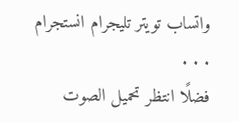واتساب تويتر تليجرام انستجرام
. . .
فضلًا انتظر تحميل الصوت